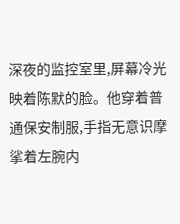深夜的监控室里,屏幕冷光映着陈默的脸。他穿着普通保安制服,手指无意识摩挲着左腕内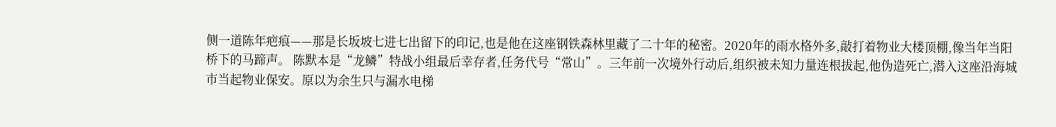侧一道陈年疤痕——那是长坂坡七进七出留下的印记,也是他在这座钢铁森林里藏了二十年的秘密。2020年的雨水格外多,敲打着物业大楼顶棚,像当年当阳桥下的马蹄声。 陈默本是“龙鳞”特战小组最后幸存者,任务代号“常山”。三年前一次境外行动后,组织被未知力量连根拔起,他伪造死亡,潜入这座沿海城市当起物业保安。原以为余生只与漏水电梯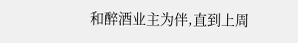和醉酒业主为伴,直到上周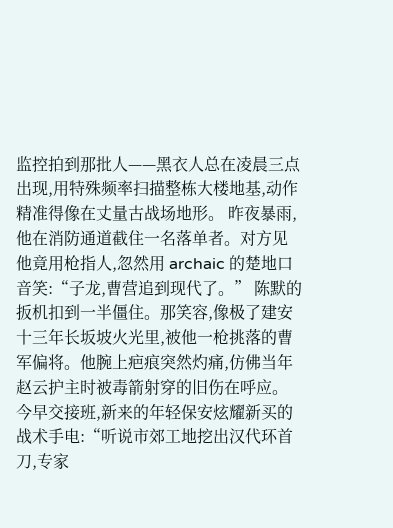监控拍到那批人——黑衣人总在凌晨三点出现,用特殊频率扫描整栋大楼地基,动作精准得像在丈量古战场地形。 昨夜暴雨,他在消防通道截住一名落单者。对方见他竟用枪指人,忽然用 archaic 的楚地口音笑:“子龙,曹营追到现代了。” 陈默的扳机扣到一半僵住。那笑容,像极了建安十三年长坂坡火光里,被他一枪挑落的曹军偏将。他腕上疤痕突然灼痛,仿佛当年赵云护主时被毒箭射穿的旧伤在呼应。 今早交接班,新来的年轻保安炫耀新买的战术手电:“听说市郊工地挖出汉代环首刀,专家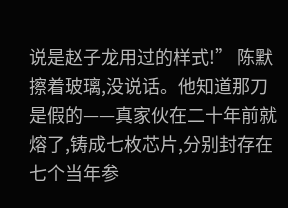说是赵子龙用过的样式!” 陈默擦着玻璃,没说话。他知道那刀是假的——真家伙在二十年前就熔了,铸成七枚芯片,分别封存在七个当年参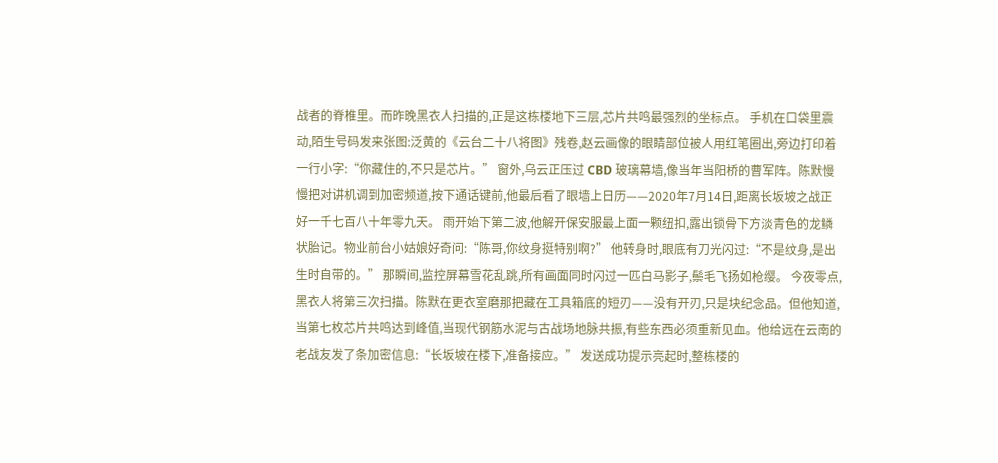战者的脊椎里。而昨晚黑衣人扫描的,正是这栋楼地下三层,芯片共鸣最强烈的坐标点。 手机在口袋里震动,陌生号码发来张图:泛黄的《云台二十八将图》残卷,赵云画像的眼睛部位被人用红笔圈出,旁边打印着一行小字:“你藏住的,不只是芯片。” 窗外,乌云正压过 CBD 玻璃幕墙,像当年当阳桥的曹军阵。陈默慢慢把对讲机调到加密频道,按下通话键前,他最后看了眼墙上日历——2020年7月14日,距离长坂坡之战正好一千七百八十年零九天。 雨开始下第二波,他解开保安服最上面一颗纽扣,露出锁骨下方淡青色的龙鳞状胎记。物业前台小姑娘好奇问:“陈哥,你纹身挺特别啊?” 他转身时,眼底有刀光闪过:“不是纹身,是出生时自带的。” 那瞬间,监控屏幕雪花乱跳,所有画面同时闪过一匹白马影子,鬃毛飞扬如枪缨。 今夜零点,黑衣人将第三次扫描。陈默在更衣室磨那把藏在工具箱底的短刃——没有开刃,只是块纪念品。但他知道,当第七枚芯片共鸣达到峰值,当现代钢筋水泥与古战场地脉共振,有些东西必须重新见血。他给远在云南的老战友发了条加密信息:“长坂坡在楼下,准备接应。” 发送成功提示亮起时,整栋楼的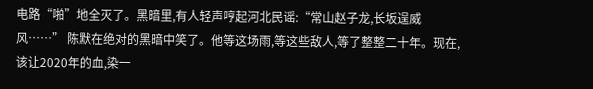电路“啪”地全灭了。黑暗里,有人轻声哼起河北民谣:“常山赵子龙,长坂逞威风……” 陈默在绝对的黑暗中笑了。他等这场雨,等这些敌人,等了整整二十年。现在,该让2020年的血,染一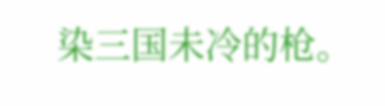染三国未冷的枪。